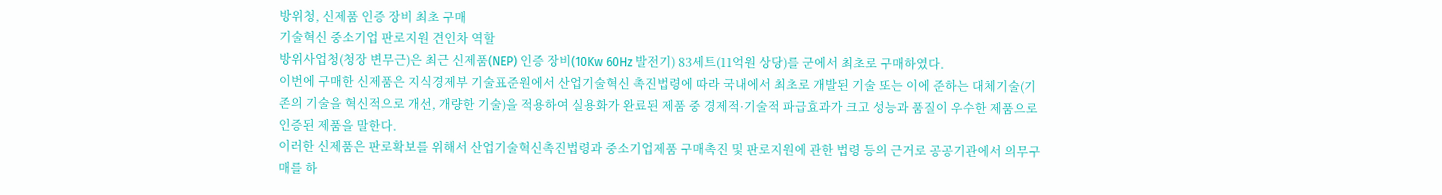방위청, 신제품 인증 장비 최초 구매
기술혁신 중소기업 판로지원 견인차 역할
방위사업청(청장 변무근)은 최근 신제품(NEP) 인증 장비(10Kw 60Hz 발전기) 83세트(11억원 상당)를 군에서 최초로 구매하였다.
이번에 구매한 신제품은 지식경제부 기술표준원에서 산업기술혁신 촉진법령에 따라 국내에서 최초로 개발된 기술 또는 이에 준하는 대체기술(기존의 기술을 혁신적으로 개선, 개량한 기술)을 적용하여 실용화가 완료된 제품 중 경제적·기술적 파급효과가 크고 성능과 품질이 우수한 제품으로 인증된 제품을 말한다.
이러한 신제품은 판로확보를 위해서 산업기술혁신촉진법령과 중소기업제품 구매촉진 및 판로지원에 관한 법령 등의 근거로 공공기관에서 의무구매를 하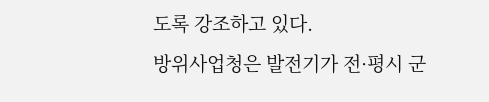도록 강조하고 있다.
방위사업청은 발전기가 전·평시 군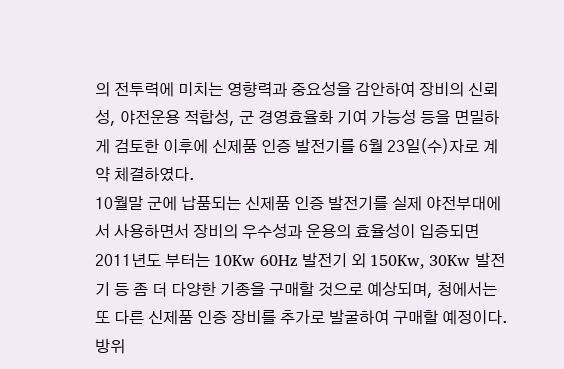의 전투력에 미치는 영향력과 중요성을 감안하여 장비의 신뢰성, 야전운용 적합성, 군 경영효율화 기여 가능성 등을 면밀하게 검토한 이후에 신제품 인증 발전기를 6월 23일(수)자로 계약 체결하였다.
10월말 군에 납품되는 신제품 인증 발전기를 실제 야전부대에서 사용하면서 장비의 우수성과 운용의 효율성이 입증되면 2011년도 부터는 10Kw 60Hz 발전기 외 150Kw, 30Kw 발전기 등 좀 더 다양한 기종을 구매할 것으로 예상되며, 청에서는 또 다른 신제품 인증 장비를 추가로 발굴하여 구매할 예정이다.
방위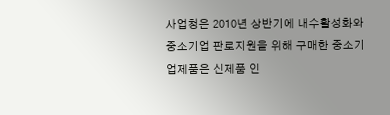사업청은 2010년 상반기에 내수활성화와 중소기업 판로지원을 위해 구매한 중소기업제품은 신제품 인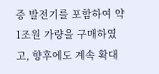증 발전기를 포함하여 약 1조원 가량을 구매하였고, 향후에도 계속 확대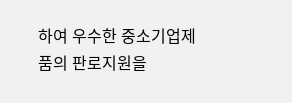하여 우수한 중소기업제품의 판로지원을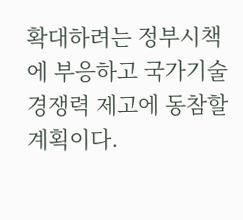확대하려는 정부시책에 부응하고 국가기술경쟁력 제고에 동참할 계획이다.